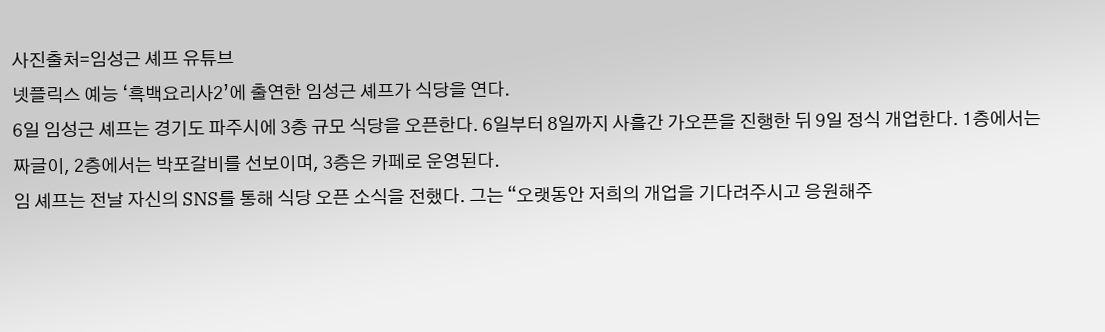사진출처=임성근 셰프 유튜브
넷플릭스 예능 ‘흑백요리사2’에 출연한 임성근 셰프가 식당을 연다.
6일 임성근 셰프는 경기도 파주시에 3층 규모 식당을 오픈한다. 6일부터 8일까지 사흘간 가오픈을 진행한 뒤 9일 정식 개업한다. 1층에서는 짜글이, 2층에서는 박포갈비를 선보이며, 3층은 카페로 운영된다.
임 셰프는 전날 자신의 SNS를 통해 식당 오픈 소식을 전했다. 그는 “오랫동안 저희의 개업을 기다려주시고 응원해주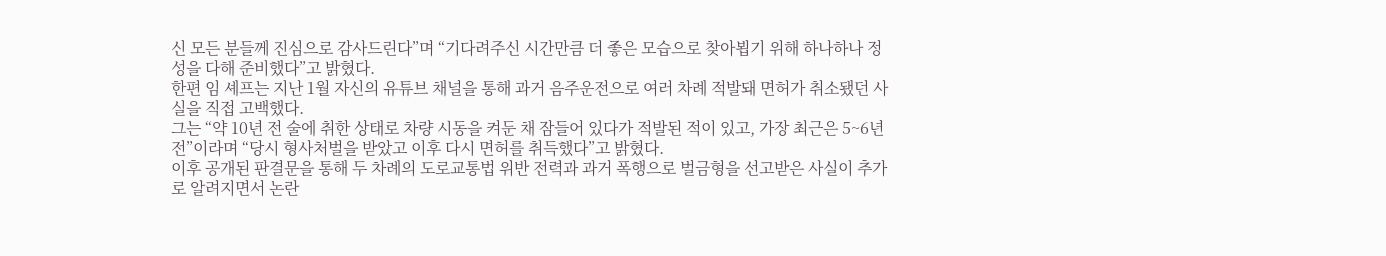신 모든 분들께 진심으로 감사드린다”며 “기다려주신 시간만큼 더 좋은 모습으로 찾아뵙기 위해 하나하나 정성을 다해 준비했다”고 밝혔다.
한편 임 셰프는 지난 1월 자신의 유튜브 채널을 통해 과거 음주운전으로 여러 차례 적발돼 면허가 취소됐던 사실을 직접 고백했다.
그는 “약 10년 전 술에 취한 상태로 차량 시동을 켜둔 채 잠들어 있다가 적발된 적이 있고, 가장 최근은 5~6년 전”이라며 “당시 형사처벌을 받았고 이후 다시 면허를 취득했다”고 밝혔다.
이후 공개된 판결문을 통해 두 차례의 도로교통법 위반 전력과 과거 폭행으로 벌금형을 선고받은 사실이 추가로 알려지면서 논란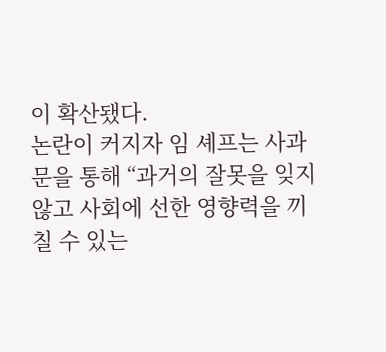이 확산됐다.
논란이 커지자 임 셰프는 사과문을 통해 “과거의 잘못을 잊지 않고 사회에 선한 영향력을 끼칠 수 있는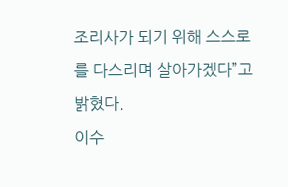조리사가 되기 위해 스스로를 다스리며 살아가겠다”고 밝혔다.
이수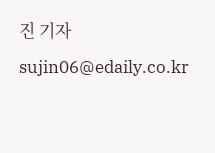진 기자 sujin06@edaily.co.kr